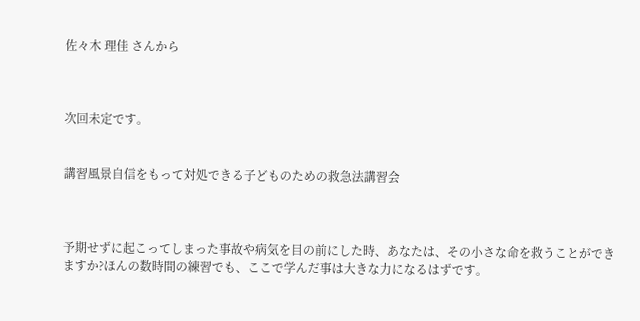佐々木 理佳 さんから



次回未定です。


講習風景自信をもって対処できる子どものための救急法講習会



予期せずに起こってしまった事故や病気を目の前にした時、あなたは、その小さな命を救うことができますか?ほんの数時間の練習でも、ここで学んだ事は大きな力になるはずです。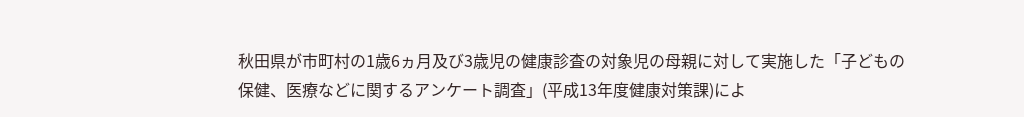秋田県が市町村の1歳6ヵ月及び3歳児の健康診査の対象児の母親に対して実施した「子どもの保健、医療などに関するアンケート調査」(平成13年度健康対策課)によ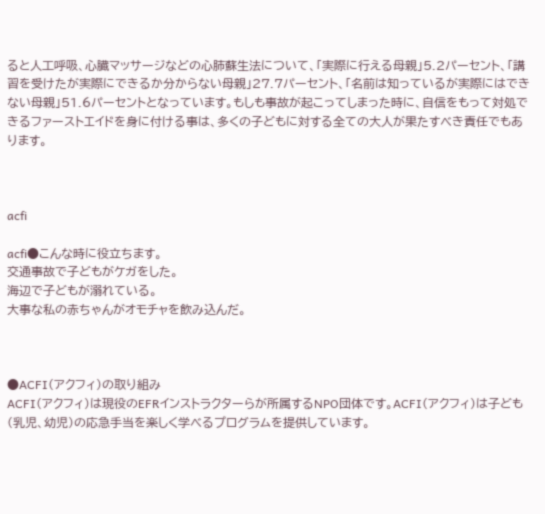ると人工呼吸、心臓マッサージなどの心肺蘇生法について、「実際に行える母親」5.2パーセント、「講習を受けたが実際にできるか分からない母親」27.7パーセント、「名前は知っているが実際にはできない母親」51.6パーセントとなっています。もしも事故が起こってしまった時に、自信をもって対処できるファーストエイドを身に付ける事は、多くの子どもに対する全ての大人が果たすべき責任でもあります。



acfi

acfi●こんな時に役立ちます。
交通事故で子どもがケガをした。
海辺で子どもが溺れている。
大事な私の赤ちゃんがオモチャを飲み込んだ。



●ACFI(アクフィ)の取り組み
ACFI(アクフィ)は現役のEFRインストラクターらが所属するNPO団体です。ACFI(アクフィ)は子ども(乳児、幼児)の応急手当を楽しく学べるプログラムを提供しています。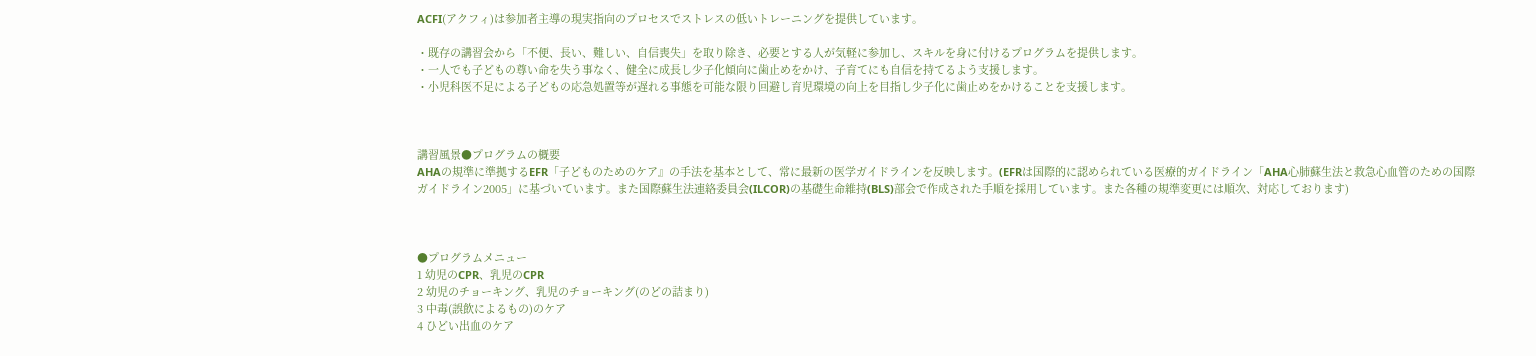ACFI(アクフィ)は参加者主導の現実指向のプロセスでストレスの低いトレーニングを提供しています。

・既存の講習会から「不便、長い、難しい、自信喪失」を取り除き、必要とする人が気軽に参加し、スキルを身に付けるプログラムを提供します。
・一人でも子どもの尊い命を失う事なく、健全に成長し少子化傾向に歯止めをかけ、子育てにも自信を持てるよう支援します。
・小児科医不足による子どもの応急処置等が遅れる事態を可能な限り回避し育児環境の向上を目指し少子化に歯止めをかけることを支援します。



講習風景●プログラムの概要
AHAの規準に準拠するEFR「子どものためのケア』の手法を基本として、常に最新の医学ガイドラインを反映します。(EFRは国際的に認められている医療的ガイドライン「AHA心肺蘇生法と救急心血管のための国際ガイドライン2005」に基づいています。また国際蘇生法連絡委員会(ILCOR)の基礎生命維持(BLS)部会で作成された手順を採用しています。また各種の規準変更には順次、対応しております)



●プログラムメニュー
1 幼児のCPR、乳児のCPR
2 幼児のチョーキング、乳児のチョーキング(のどの詰まり)
3 中毒(誤飲によるもの)のケア
4 ひどい出血のケア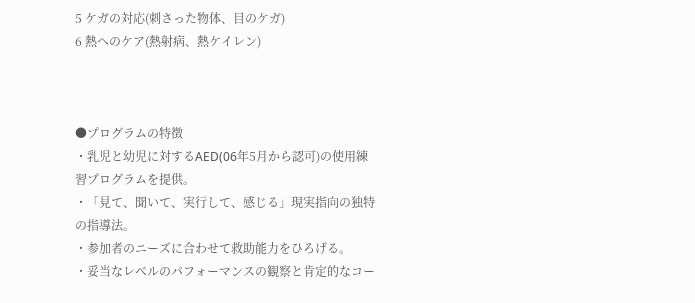5 ケガの対応(刺さった物体、目のケガ)
6 熱へのケア(熱射病、熱ケイレン)



●プログラムの特徴
・乳児と幼児に対するAED(06年5月から認可)の使用練習プログラムを提供。
・「見て、聞いて、実行して、感じる」現実指向の独特の指導法。
・参加者のニーズに合わせて救助能力をひろげる。
・妥当なレベルのパフォーマンスの観察と肯定的なコー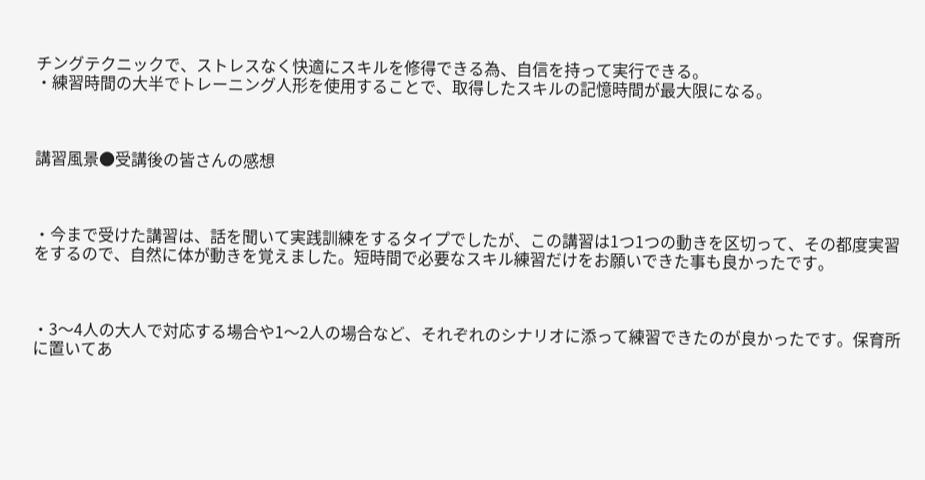チングテクニックで、ストレスなく快適にスキルを修得できる為、自信を持って実行できる。
・練習時間の大半でトレーニング人形を使用することで、取得したスキルの記憶時間が最大限になる。



講習風景●受講後の皆さんの感想



・今まで受けた講習は、話を聞いて実践訓練をするタイプでしたが、この講習は1つ1つの動きを区切って、その都度実習をするので、自然に体が動きを覚えました。短時間で必要なスキル練習だけをお願いできた事も良かったです。



・3〜4人の大人で対応する場合や1〜2人の場合など、それぞれのシナリオに添って練習できたのが良かったです。保育所に置いてあ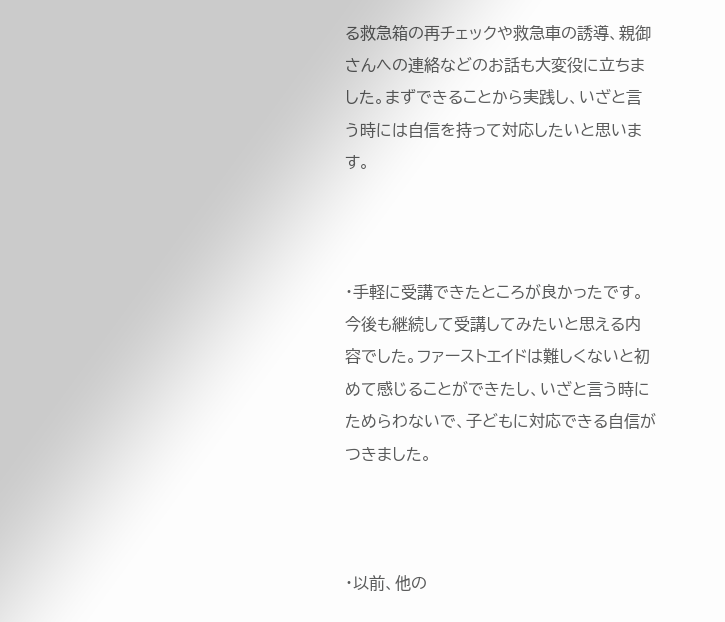る救急箱の再チェックや救急車の誘導、親御さんへの連絡などのお話も大変役に立ちました。まずできることから実践し、いざと言う時には自信を持って対応したいと思います。



・手軽に受講できたところが良かったです。今後も継続して受講してみたいと思える内容でした。ファーストエイドは難しくないと初めて感じることができたし、いざと言う時にためらわないで、子どもに対応できる自信がつきました。



・以前、他の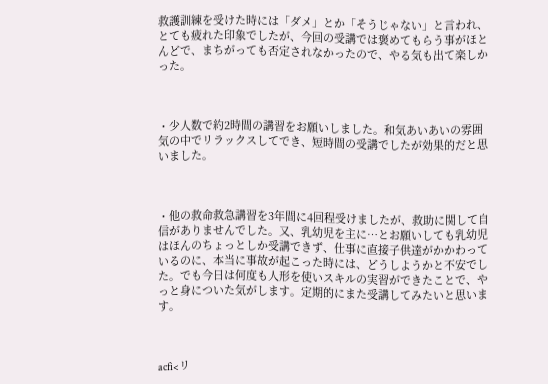救護訓練を受けた時には「ダメ」とか「そうじゃない」と言われ、とても疲れた印象でしたが、今回の受講では褒めてもらう事がほとんどで、まちがっても否定されなかったので、やる気も出て楽しかった。



・少人数で約2時間の講習をお願いしました。和気あいあいの雰囲気の中でリラックスしてでき、短時間の受講でしたが効果的だと思いました。



・他の救命救急講習を3年間に4回程受けましたが、救助に関して自信がありませんでした。又、乳幼児を主に…とお願いしても乳幼児はほんのちょっとしか受講できず、仕事に直接子供達がかかわっているのに、本当に事故が起こった時には、どうしようかと不安でした。でも今日は何度も人形を使いスキルの実習ができたことで、やっと身についた気がします。定期的にまた受講してみたいと思います。



acfi<リ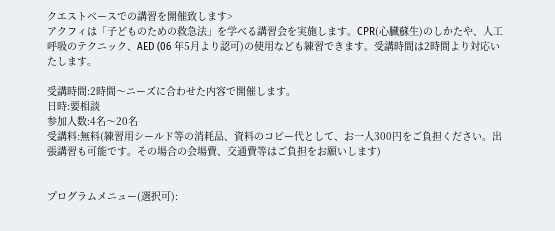クエストベースでの講習を開催致します>
アクフィは「子どものための救急法」を学べる講習会を実施します。CPR(心臓蘇生)のしかたや、人工呼吸のテクニック、AED (06 年5月より認可)の使用なども練習できます。受講時間は2時間より対応いたします。

受講時間:2時間〜ニーズに合わせた内容で開催します。
日時:要相談
参加人数:4名〜20名
受講料:無料(練習用シールド等の消耗品、資料のコピー代として、お一人300円をご負担ください。出張講習も可能です。その場合の会場費、交通費等はご負担をお願いします)


プログラムメニュー(選択可):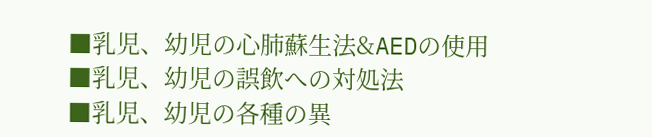■乳児、幼児の心肺蘇生法&AEDの使用
■乳児、幼児の誤飲への対処法
■乳児、幼児の各種の異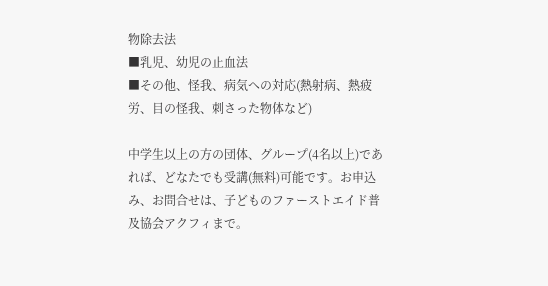物除去法
■乳児、幼児の止血法
■その他、怪我、病気への対応(熱射病、熱疲労、目の怪我、刺さった物体など)

中学生以上の方の団体、グループ(4名以上)であれば、どなたでも受講(無料)可能です。お申込み、お問合せは、子どものファーストエイド普及協会アクフィまで。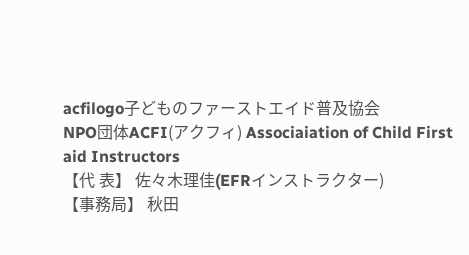acfilogo子どものファーストエイド普及協会
NPO団体ACFI(アクフィ) Associaiation of Child First aid Instructors
【代 表】 佐々木理佳(EFRインストラクター)
【事務局】 秋田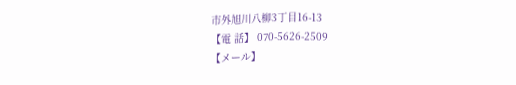市外旭川八柳3丁目16-13
【電 話】 070-5626-2509
【メール】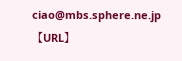ciao@mbs.sphere.ne.jp
【URL】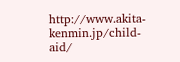http://www.akita-kenmin.jp/child-aid/